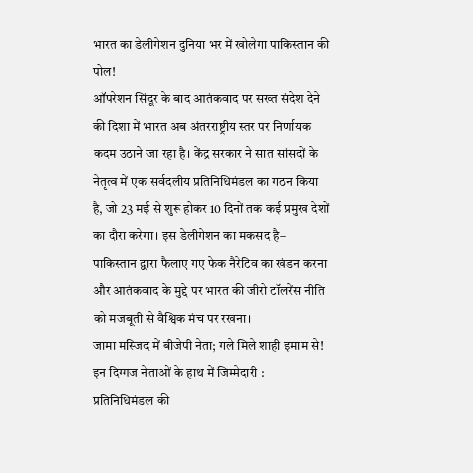भारत का डेलीगेशन दुनिया भर में खोलेगा पाकिस्तान की पोल!
ऑपरेशन सिंदूर के बाद आतंकवाद पर सख्त संदेश देने की दिशा में भारत अब अंतरराष्ट्रीय स्तर पर निर्णायक कदम उठाने जा रहा है। केंद्र सरकार ने सात सांसदों के नेतृत्व में एक सर्वदलीय प्रतिनिधिमंडल का गठन किया है, जो 23 मई से शुरू होकर 10 दिनों तक कई प्रमुख देशों का दौरा करेगा। इस डेलीगेशन का मकसद है– पाकिस्तान द्वारा फैलाए गए फेक नैरेटिव का खंडन करना और आतंकवाद के मुद्दे पर भारत की जीरो टॉलरेंस नीति को मजबूती से वैश्विक मंच पर रखना।
जामा मस्जिद में बीजेपी नेता; गले मिले शाही इमाम से!
इन दिग्गज नेताओं के हाथ में जिम्मेदारी :
प्रतिनिधिमंडल की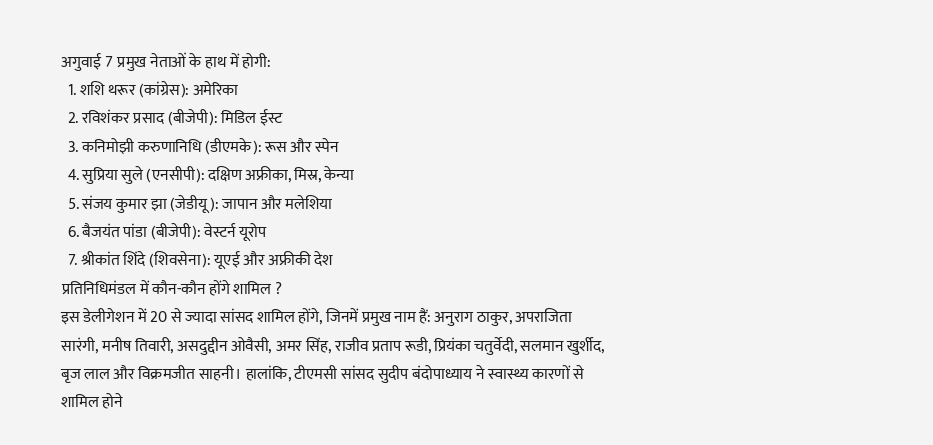अगुवाई 7 प्रमुख नेताओं के हाथ में होगी:
  1. शशि थरूर (कांग्रेस): अमेरिका
  2. रविशंकर प्रसाद (बीजेपी): मिडिल ईस्ट
  3. कनिमोझी करुणानिधि (डीएमके): रूस और स्पेन
  4. सुप्रिया सुले (एनसीपी): दक्षिण अफ्रीका, मिस्र, केन्या
  5. संजय कुमार झा (जेडीयू): जापान और मलेशिया
  6. बैजयंत पांडा (बीजेपी): वेस्टर्न यूरोप
  7. श्रीकांत शिंदे (शिवसेना): यूएई और अफ्रीकी देश
प्रतिनिधिमंडल में कौन-कौन होंगे शामिल ?
इस डेलीगेशन में 20 से ज्यादा सांसद शामिल होंगे, जिनमें प्रमुख नाम हैं: अनुराग ठाकुर, अपराजिता सारंगी, मनीष तिवारी, असदुद्दीन ओवैसी, अमर सिंह, राजीव प्रताप रूडी, प्रियंका चतुर्वेदी, सलमान खुर्शीद, बृज लाल और विक्रमजीत साहनी। हालांकि, टीएमसी सांसद सुदीप बंदोपाध्याय ने स्वास्थ्य कारणों से शामिल होने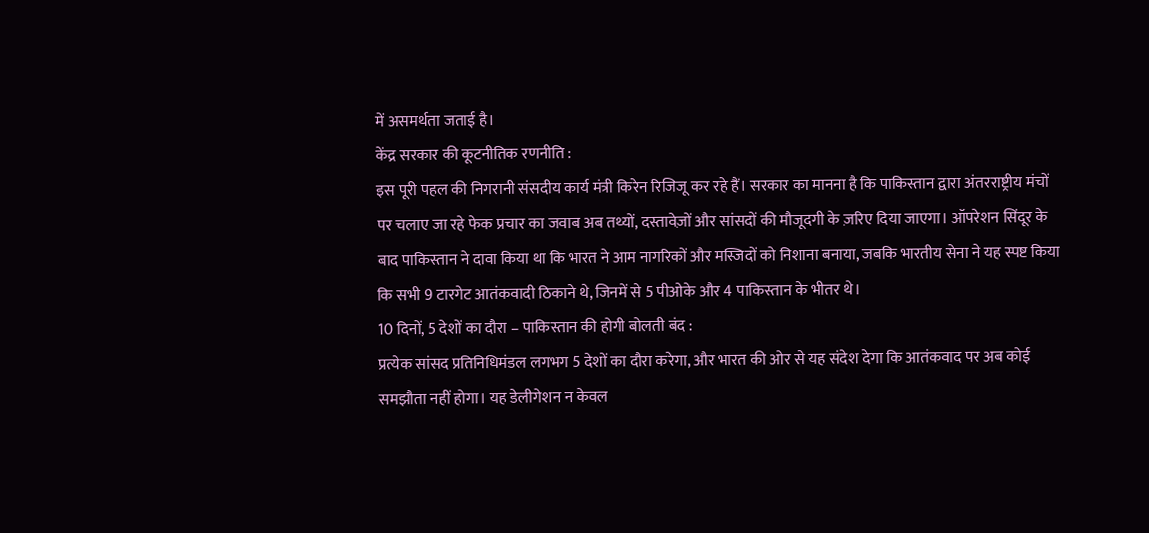में असमर्थता जताई है।
केंद्र सरकार की कूटनीतिक रणनीति :
इस पूरी पहल की निगरानी संसदीय कार्य मंत्री किरेन रिजिजू कर रहे हैं। सरकार का मानना है कि पाकिस्तान द्वारा अंतरराष्ट्रीय मंचों पर चलाए जा रहे फेक प्रचार का जवाब अब तथ्यों, दस्तावेज़ों और सांसदों की मौजूदगी के ज़रिए दिया जाएगा। ऑपरेशन सिंदूर के बाद पाकिस्तान ने दावा किया था कि भारत ने आम नागरिकों और मस्जिदों को निशाना बनाया, जबकि भारतीय सेना ने यह स्पष्ट किया कि सभी 9 टारगेट आतंकवादी ठिकाने थे, जिनमें से 5 पीओके और 4 पाकिस्तान के भीतर थे।
10 दिनों, 5 देशों का दौरा – पाकिस्तान की होगी बोलती बंद :
प्रत्येक सांसद प्रतिनिधिमंडल लगभग 5 देशों का दौरा करेगा, और भारत की ओर से यह संदेश देगा कि आतंकवाद पर अब कोई समझौता नहीं होगा। यह डेलीगेशन न केवल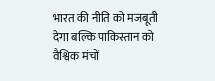भारत की नीति को मजबूती देगा बल्कि पाकिस्तान को वैश्विक मंचों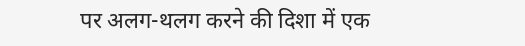पर अलग-थलग करने की दिशा में एक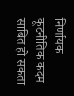निर्णायक कूटनीतिक कदम साबित हो सकता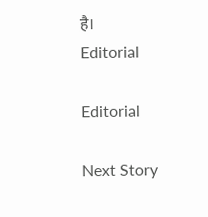है।
Editorial

Editorial

Next Story